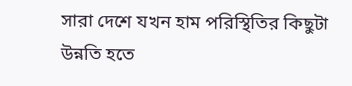সারা দেশে যখন হাম পরিস্থিতির কিছুটা উন্নতি হতে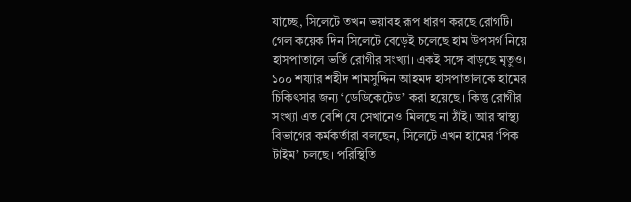যাচ্ছে, সিলেটে তখন ভয়াবহ রূপ ধারণ করছে রোগটি। গেল কয়েক দিন সিলেটে বেড়েই চলেছে হাম উপসর্গ নিয়ে হাসপাতালে ভর্তি রোগীর সংখ্যা। একই সঙ্গে বাড়ছে মৃতুও। ১০০ শয্যার শহীদ শামসুদ্দিন আহমদ হাসপাতালকে হামের চিকিৎসার জন্য ‘ডেডিকেটেড’ করা হয়েছে। কিন্তু রোগীর সংখ্যা এত বেশি যে সেখানেও মিলছে না ঠাঁই। আর স্বাস্থ্য বিভাগের কর্মকর্তারা বলছেন, সিলেটে এখন হামের ‘পিক টাইম’ চলছে। পরিস্থিতি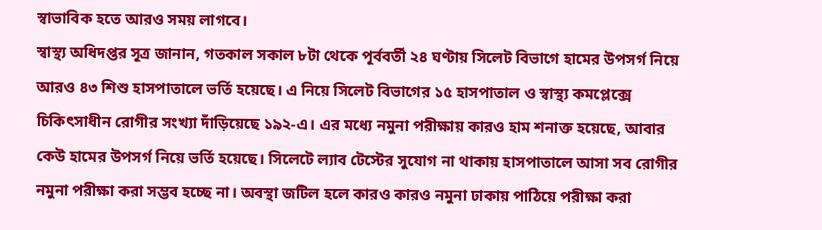স্বাভাবিক হতে আরও সময় লাগবে।
স্বাস্থ্য অধিদপ্তর সূত্র জানান, গতকাল সকাল ৮টা থেকে পূর্ববর্তী ২৪ ঘণ্টায় সিলেট বিভাগে হামের উপসর্গ নিয়ে আরও ৪৩ শিশু হাসপাতালে ভর্তি হয়েছে। এ নিয়ে সিলেট বিভাগের ১৫ হাসপাতাল ও স্বাস্থ্য কমপ্লেক্সে চিকিৎসাধীন রোগীর সংখ্যা দাঁড়িয়েছে ১৯২-এ। এর মধ্যে নমুনা পরীক্ষায় কারও হাম শনাক্ত হয়েছে, আবার কেউ হামের উপসর্গ নিয়ে ভর্তি হয়েছে। সিলেটে ল্যাব টেস্টের সুযোগ না থাকায় হাসপাতালে আসা সব রোগীর নমুনা পরীক্ষা করা সম্ভব হচ্ছে না। অবস্থা জটিল হলে কারও কারও নমুনা ঢাকায় পাঠিয়ে পরীক্ষা করা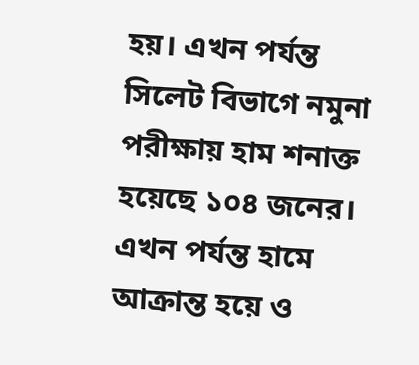হয়। এখন পর্যন্ত সিলেট বিভাগে নমুনা পরীক্ষায় হাম শনাক্ত হয়েছে ১০৪ জনের। এখন পর্যন্ত হামে আক্রান্ত হয়ে ও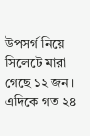উপসর্গ নিয়ে সিলেটে মারা গেছে ১২ জন।
এদিকে গত ২৪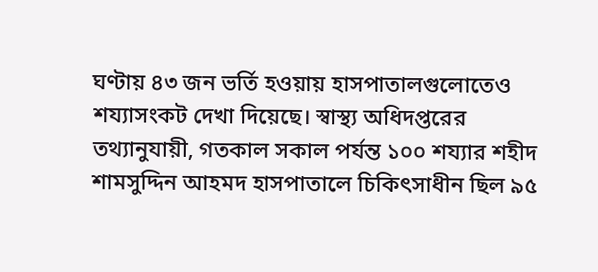ঘণ্টায় ৪৩ জন ভর্তি হওয়ায় হাসপাতালগুলোতেও শয্যাসংকট দেখা দিয়েছে। স্বাস্থ্য অধিদপ্তরের তথ্যানুযায়ী, গতকাল সকাল পর্যন্ত ১০০ শয্যার শহীদ শামসুদ্দিন আহমদ হাসপাতালে চিকিৎসাধীন ছিল ৯৫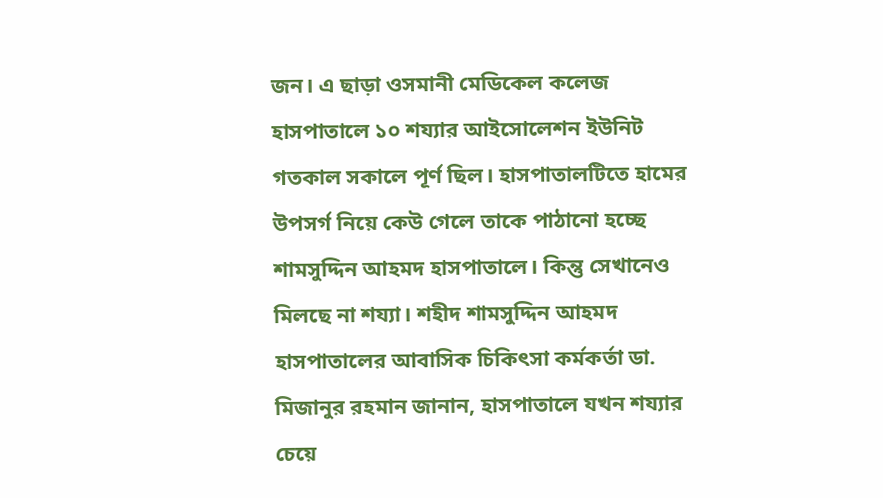জন। এ ছাড়া ওসমানী মেডিকেল কলেজ হাসপাতালে ১০ শয্যার আইসোলেশন ইউনিট গতকাল সকালে পূর্ণ ছিল। হাসপাতালটিতে হামের উপসর্গ নিয়ে কেউ গেলে তাকে পাঠানো হচ্ছে শামসুদ্দিন আহমদ হাসপাতালে। কিন্তু সেখানেও মিলছে না শয্যা। শহীদ শামসুদ্দিন আহমদ হাসপাতালের আবাসিক চিকিৎসা কর্মকর্তা ডা. মিজানুর রহমান জানান, হাসপাতালে যখন শয্যার চেয়ে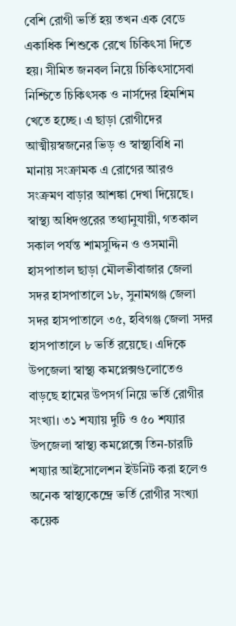বেশি রোগী ভর্তি হয় তখন এক বেডে একাধিক শিশুকে রেখে চিকিৎসা দিতে হয়। সীমিত জনবল নিয়ে চিকিৎসাসেবা নিশ্চিতে চিকিৎসক ও নার্সদের হিমশিম খেতে হচ্ছে। এ ছাড়া রোগীদের আত্মীয়স্বজনের ভিড় ও স্বাস্থ্যবিধি না মানায় সংক্রামক এ রোগের আরও সংক্রমণ বাড়ার আশঙ্কা দেখা দিয়েছে। স্বাস্থ্য অধিদপ্তরের তথ্যানুযায়ী, গতকাল সকাল পর্যন্ত শামসুদ্দিন ও ওসমানী হাসপাতাল ছাড়া মৌলভীবাজার জেলা সদর হাসপাতালে ১৮, সুনামগঞ্জ জেলা সদর হাসপাতালে ৩৫, হবিগঞ্জ জেলা সদর হাসপাতালে ৮ ভর্তি রয়েছে। এদিকে উপজেলা স্বাস্থ্য কমপ্লেক্সগুলোতেও বাড়ছে হামের উপসর্গ নিয়ে ভর্তি রোগীর সংখ্যা। ৩১ শয্যায় দুটি ও ৫০ শয্যার উপজেলা স্বাস্থ্য কমপ্লেক্সে তিন-চারটি শয্যার আইসোলেশন ইউনিট করা হলেও অনেক স্বাস্থ্যকেন্দ্রে ভর্তি রোগীর সংখ্যা কয়েক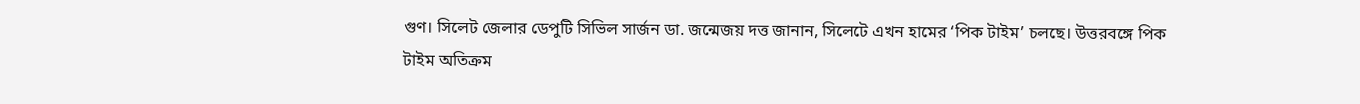গুণ। সিলেট জেলার ডেপুটি সিভিল সার্জন ডা. জন্মেজয় দত্ত জানান, সিলেটে এখন হামের ‘পিক টাইম’ চলছে। উত্তরবঙ্গে পিক টাইম অতিক্রম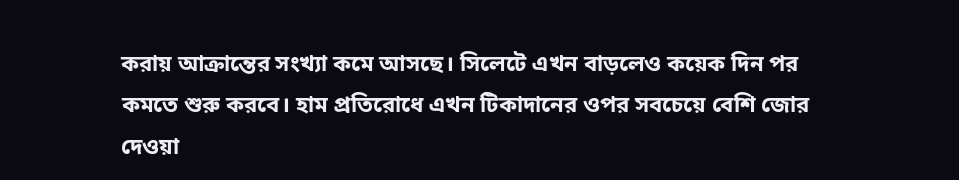করায় আক্রান্তের সংখ্যা কমে আসছে। সিলেটে এখন বাড়লেও কয়েক দিন পর কমতে শুরু করবে। হাম প্রতিরোধে এখন টিকাদানের ওপর সবচেয়ে বেশি জোর দেওয়া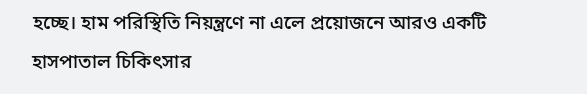হচ্ছে। হাম পরিস্থিতি নিয়ন্ত্রণে না এলে প্রয়োজনে আরও একটি হাসপাতাল চিকিৎসার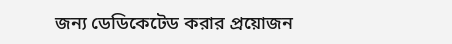জন্য ডেডিকেটেড করার প্রয়োজন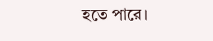হতে পারে।